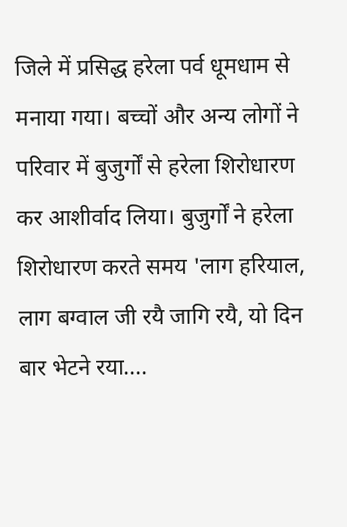जिले में प्रसिद्ध हरेला पर्व धूमधाम से मनाया गया। बच्चों और अन्य लोगों ने परिवार में बुजुर्गों से हरेला शिरोधारण कर आशीर्वाद लिया। बुजुर्गों ने हरेला शिरोधारण करते समय 'लाग हरियाल, लाग बग्वाल जी रयै जागि रयै, यो दिन बार भेटने रया....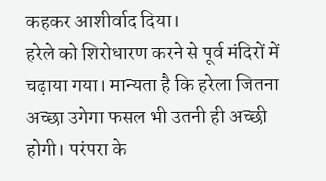कहकर आशीर्वाद दिया।
हरेले को शिरोधारण करने से पूर्व मंदिरों में चढ़ाया गया। मान्यता है कि हरेला जितना अच्छा उगेगा फसल भी उतनी ही अच्छी होगी। परंपरा के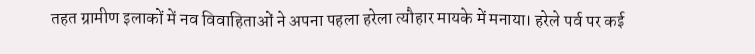तहत ग्रामीण इलाकों में नव विवाहिताओं ने अपना पहला हरेला त्यौहार मायके में मनाया। हरेले पर्व पर कई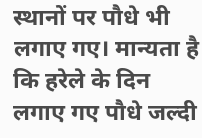स्थानों पर पौधे भी लगाए गए। मान्यता है कि हरेले के दिन लगाए गए पौधे जल्दी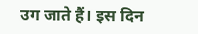उग जाते हैं। इस दिन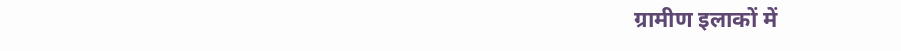ग्रामीण इलाकों में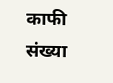काफी संख्या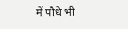में पौधे भी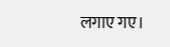लगाए गए।